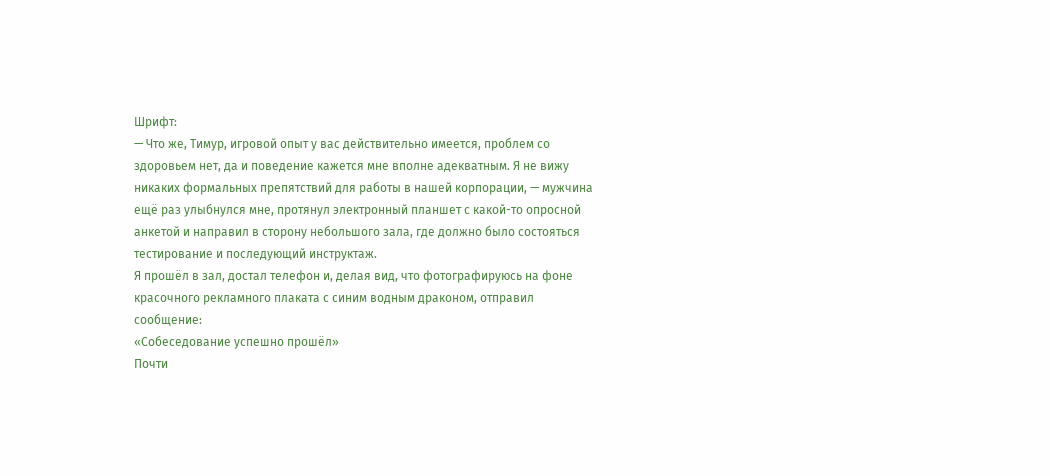Шрифт:
— Что же, Тимур, игровой опыт у вас действительно имеется, проблем со здоровьем нет, да и поведение кажется мне вполне адекватным. Я не вижу никаких формальных препятствий для работы в нашей корпорации, — мужчина ещё раз улыбнулся мне, протянул электронный планшет с какой-то опросной анкетой и направил в сторону небольшого зала, где должно было состояться тестирование и последующий инструктаж.
Я прошёл в зал, достал телефон и, делая вид, что фотографируюсь на фоне красочного рекламного плаката с синим водным драконом, отправил сообщение:
«Собеседование успешно прошёл»
Почти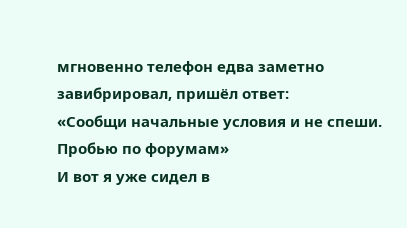мгновенно телефон едва заметно завибрировал, пришёл ответ:
«Сообщи начальные условия и не спеши. Пробью по форумам»
И вот я уже сидел в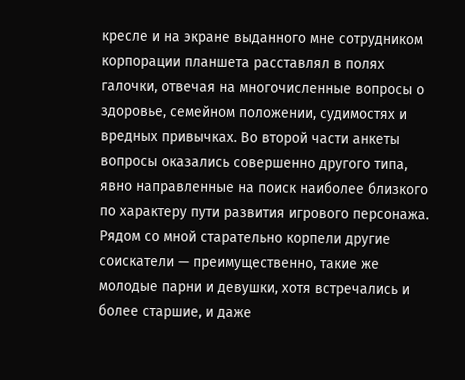кресле и на экране выданного мне сотрудником корпорации планшета расставлял в полях галочки, отвечая на многочисленные вопросы о здоровье, семейном положении, судимостях и вредных привычках. Во второй части анкеты вопросы оказались совершенно другого типа, явно направленные на поиск наиболее близкого по характеру пути развития игрового персонажа.
Рядом со мной старательно корпели другие соискатели — преимущественно, такие же молодые парни и девушки, хотя встречались и более старшие, и даже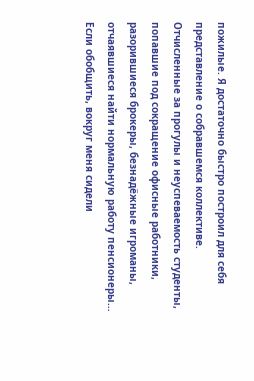пожилые. Я достаточно быстро построил для себя представление о собравшемся коллективе. Отчисленные за прогулы и неуспеваемость студенты, попавшие под сокращение офисные работники, разорившиеся брокеры, безнадёжные игроманы, отчаявшиеся найти нормальную работу пенсионеры… Если обобщить, вокруг меня сидели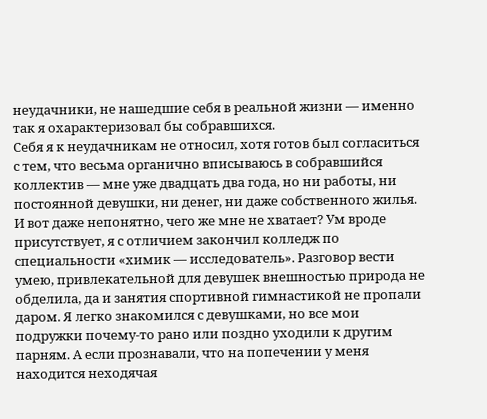неудачники, не нашедшие себя в реальной жизни — именно так я охарактеризовал бы собравшихся.
Себя я к неудачникам не относил, хотя готов был согласиться с тем, что весьма органично вписываюсь в собравшийся коллектив — мне уже двадцать два года, но ни работы, ни постоянной девушки, ни денег, ни даже собственного жилья. И вот даже непонятно, чего же мне не хватает? Ум вроде присутствует, я с отличием закончил колледж по специальности «химик — исследователь». Разговор вести умею, привлекательной для девушек внешностью природа не обделила, да и занятия спортивной гимнастикой не пропали даром. Я легко знакомился с девушками, но все мои подружки почему-то рано или поздно уходили к другим парням. А если прознавали, что на попечении у меня находится неходячая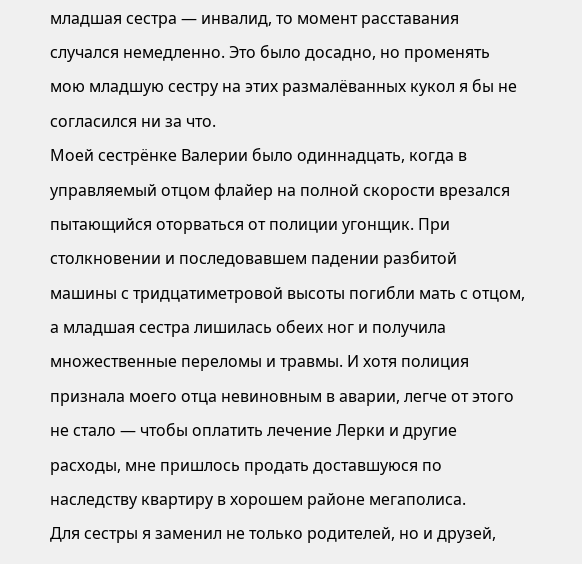младшая сестра — инвалид, то момент расставания случался немедленно. Это было досадно, но променять мою младшую сестру на этих размалёванных кукол я бы не согласился ни за что.
Моей сестрёнке Валерии было одиннадцать, когда в управляемый отцом флайер на полной скорости врезался пытающийся оторваться от полиции угонщик. При столкновении и последовавшем падении разбитой машины с тридцатиметровой высоты погибли мать с отцом, а младшая сестра лишилась обеих ног и получила множественные переломы и травмы. И хотя полиция признала моего отца невиновным в аварии, легче от этого не стало — чтобы оплатить лечение Лерки и другие расходы, мне пришлось продать доставшуюся по наследству квартиру в хорошем районе мегаполиса.
Для сестры я заменил не только родителей, но и друзей,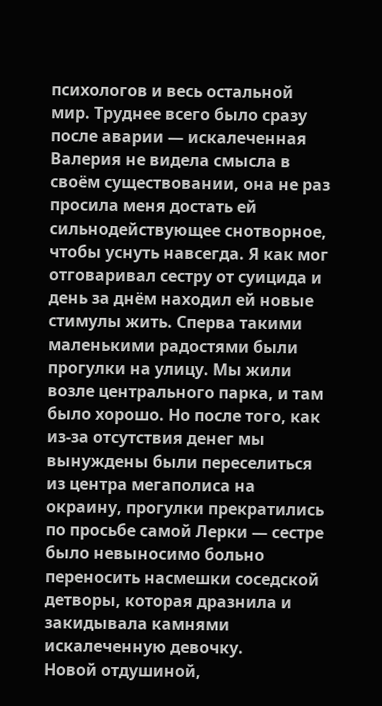психологов и весь остальной мир. Труднее всего было сразу после аварии — искалеченная Валерия не видела смысла в своём существовании, она не раз просила меня достать ей сильнодействующее снотворное, чтобы уснуть навсегда. Я как мог отговаривал сестру от суицида и день за днём находил ей новые стимулы жить. Сперва такими маленькими радостями были прогулки на улицу. Мы жили возле центрального парка, и там было хорошо. Но после того, как из-за отсутствия денег мы вынуждены были переселиться из центра мегаполиса на окраину, прогулки прекратились по просьбе самой Лерки — сестре было невыносимо больно переносить насмешки соседской детворы, которая дразнила и закидывала камнями искалеченную девочку.
Новой отдушиной,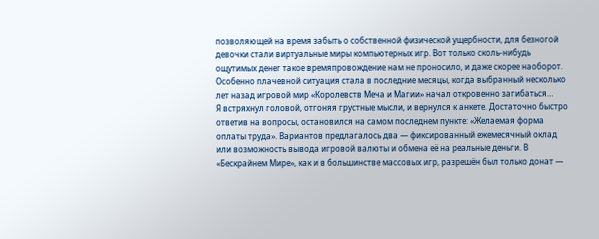позволяющей на время забыть о собственной физической ущербности, для безногой девочки стали виртуальные миры компьютерных игр. Вот только сколь-нибудь ощутимых денег такое времяпровождение нам не проносило, и даже скорее наоборот. Особенно плачевной ситуация стала в последние месяцы, когда выбранный несколько лет назад игровой мир «Королевств Меча и Магии» начал откровенно загибаться…
Я встряхнул головой, отгоняя грустные мысли, и вернулся к анкете. Достаточно быстро ответив на вопросы, остановился на самом последнем пункте: «Желаемая форма оплаты труда». Вариантов предлагалось два — фиксированный ежемесячный оклад или возможность вывода игровой валюты и обмена её на реальные деньги. В «Бескрайнем Мире», как и в большинстве массовых игр, разрешён был только донат —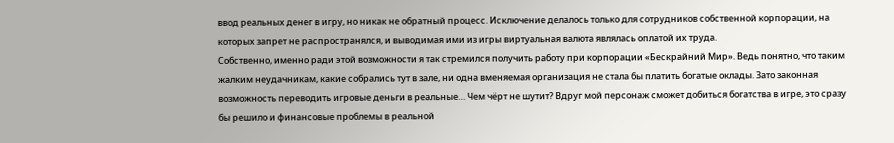ввод реальных денег в игру, но никак не обратный процесс. Исключение делалось только для сотрудников собственной корпорации, на которых запрет не распространялся, и выводимая ими из игры виртуальная валюта являлась оплатой их труда.
Собственно, именно ради этой возможности я так стремился получить работу при корпорации «Бескрайний Мир». Ведь понятно, что таким жалким неудачникам, какие собрались тут в зале, ни одна вменяемая организация не стала бы платить богатые оклады. Зато законная возможность переводить игровые деньги в реальные… Чем чёрт не шутит? Вдруг мой персонаж сможет добиться богатства в игре, это сразу бы решило и финансовые проблемы в реальной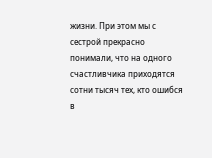жизни. При этом мы с сестрой прекрасно понимали, что на одного счастливчика приходятся сотни тысяч тех, кто ошибся в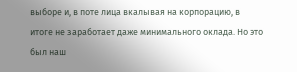выборе и, в поте лица вкалывая на корпорацию, в итоге не заработает даже минимального оклада. Но это был наш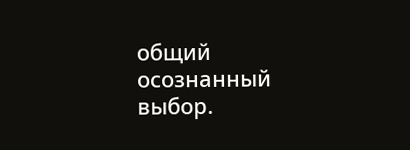общий осознанный выбор.